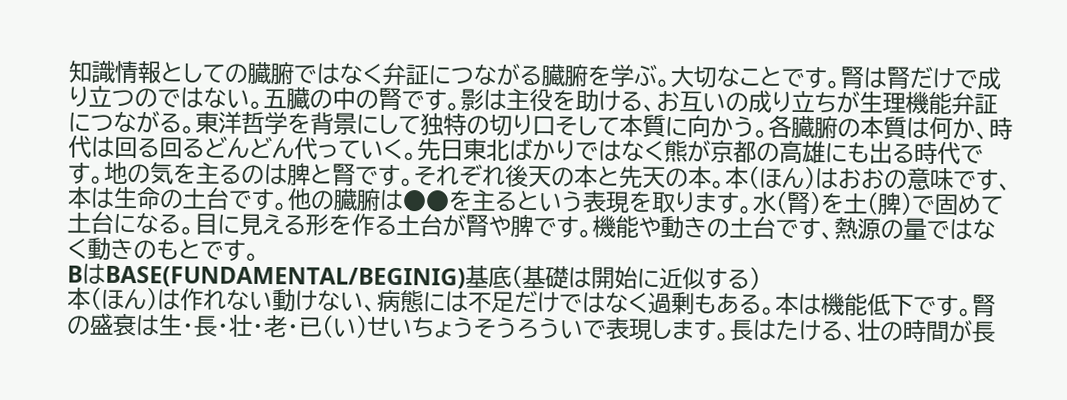知識情報としての臓腑ではなく弁証につながる臓腑を学ぶ。大切なことです。腎は腎だけで成り立つのではない。五臓の中の腎です。影は主役を助ける、お互いの成り立ちが生理機能弁証につながる。東洋哲学を背景にして独特の切り口そして本質に向かう。各臓腑の本質は何か、時代は回る回るどんどん代っていく。先日東北ばかりではなく熊が京都の高雄にも出る時代です。地の気を主るのは脾と腎です。それぞれ後天の本と先天の本。本(ほん)はおおの意味です、本は生命の土台です。他の臓腑は●●を主るという表現を取ります。水(腎)を土(脾)で固めて土台になる。目に見える形を作る土台が腎や脾です。機能や動きの土台です、熱源の量ではなく動きのもとです。
BはBASE(FUNDAMENTAL/BEGINIG)基底(基礎は開始に近似する)
本(ほん)は作れない動けない、病態には不足だけではなく過剰もある。本は機能低下です。腎の盛衰は生・長・壮・老・已(い)せいちょうそうろういで表現します。長はたける、壮の時間が長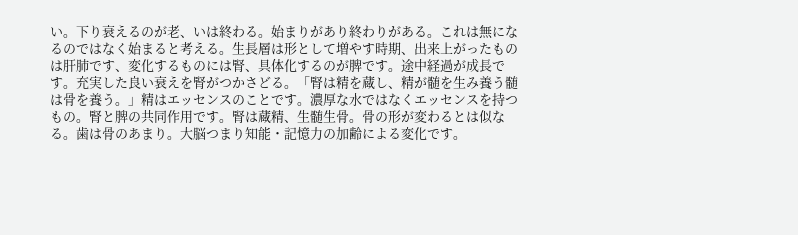い。下り衰えるのが老、いは終わる。始まりがあり終わりがある。これは無になるのではなく始まると考える。生長層は形として増やす時期、出来上がったものは肝肺です、変化するものには腎、具体化するのが脾です。途中経過が成長です。充実した良い衰えを腎がつかさどる。「腎は精を蔵し、精が髄を生み養う髄は骨を養う。」精はエッセンスのことです。濃厚な水ではなくエッセンスを持つもの。腎と脾の共同作用です。腎は蔵精、生髄生骨。骨の形が変わるとは似なる。歯は骨のあまり。大脳つまり知能・記憶力の加齢による変化です。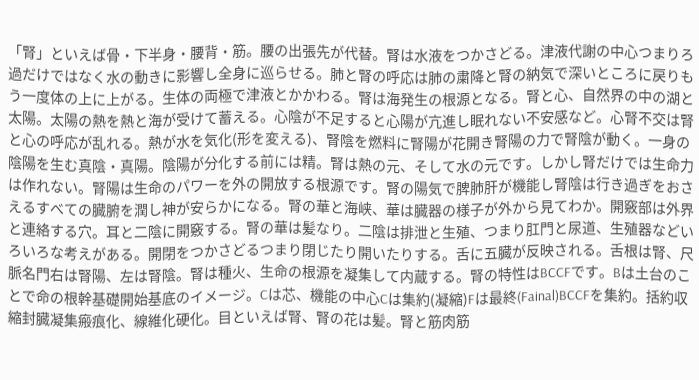「腎」といえば骨・下半身・腰背・筋。腰の出張先が代替。腎は水液をつかさどる。津液代謝の中心つまりろ過だけではなく水の動きに影響し全身に巡らせる。肺と腎の呼応は肺の粛降と腎の納気で深いところに戻りもう一度体の上に上がる。生体の両極で津液とかかわる。腎は海発生の根源となる。腎と心、自然界の中の湖と太陽。太陽の熱を熱と海が受けて蓄える。心陰が不足すると心陽が亢進し眠れない不安感など。心腎不交は腎と心の呼応が乱れる。熱が水を気化(形を変える)、腎陰を燃料に腎陽が花開き腎陽の力で腎陰が動く。一身の陰陽を生む真陰・真陽。陰陽が分化する前には精。腎は熱の元、そして水の元です。しかし腎だけでは生命力は作れない。腎陽は生命のパワーを外の開放する根源です。腎の陽気で脾肺肝が機能し腎陰は行き過ぎをおさえるすべての臓腑を潤し神が安らかになる。腎の華と海峡、華は臓器の様子が外から見てわか。開竅部は外界と連絡する穴。耳と二陰に開竅する。腎の華は髪なり。二陰は排泄と生殖、つまり肛門と尿道、生殖器などいろいろな考えがある。開閉をつかさどるつまり閉じたり開いたりする。舌に五臓が反映される。舌根は腎、尺脈名門右は腎陽、左は腎陰。腎は種火、生命の根源を凝集して内蔵する。腎の特性はBCCFです。Bは土台のことで命の根幹基礎開始基底のイメージ。Cは芯、機能の中心Cは集約(凝縮)Fは最終(Fainal)BCCFを集約。括約収縮封臓凝集瘢痕化、線維化硬化。目といえば腎、腎の花は髪。腎と筋肉筋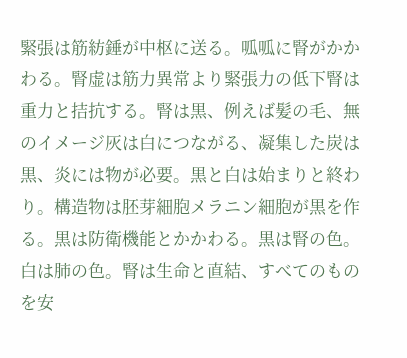緊張は筋紡錘が中枢に送る。呱呱に腎がかかわる。腎虚は筋力異常より緊張力の低下腎は重力と拮抗する。腎は黒、例えば髪の毛、無のイメージ灰は白につながる、凝集した炭は黒、炎には物が必要。黒と白は始まりと終わり。構造物は胚芽細胞メラニン細胞が黒を作る。黒は防衛機能とかかわる。黒は腎の色。白は肺の色。腎は生命と直結、すべてのものを安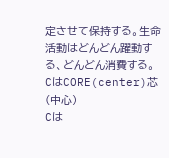定させて保持する。生命活動はどんどん躍動する、どんどん消費する。
CはCORE(center)芯(中心)
Cは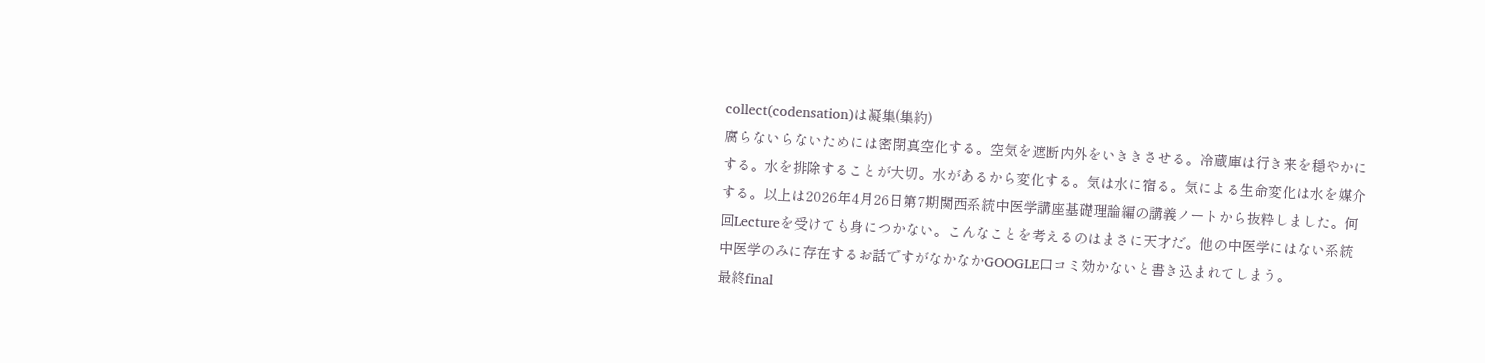collect(codensation)は凝集(集約)
腐らないらないためには密閉真空化する。空気を遮断内外をいききさせる。冷蔵庫は行き来を穏やかにする。水を排除することが大切。水があるから変化する。気は水に宿る。気による生命変化は水を媒介する。以上は2026年4月26日第7期関西系統中医学講座基礎理論編の講義ノートから抜粋しました。何回Lectureを受けても身につかない。こんなことを考えるのはまさに天才だ。他の中医学にはない系統中医学のみに存在するお話ですがなかなかGOOGLE口コミ効かないと書き込まれてしまう。
最終final